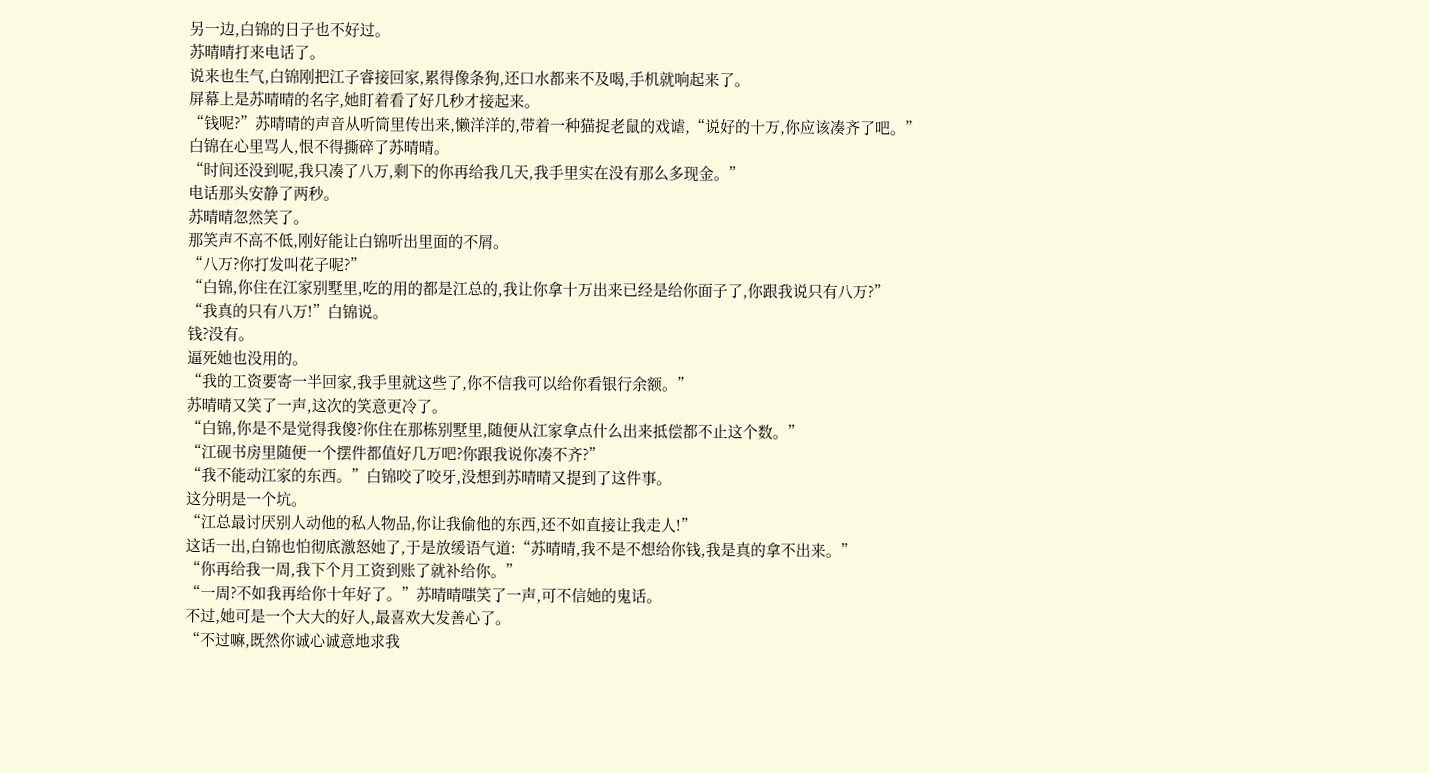另一边,白锦的日子也不好过。
苏晴晴打来电话了。
说来也生气,白锦刚把江子睿接回家,累得像条狗,还口水都来不及喝,手机就响起来了。
屏幕上是苏晴晴的名字,她盯着看了好几秒才接起来。
“钱呢?”苏晴晴的声音从听筒里传出来,懒洋洋的,带着一种猫捉老鼠的戏谑,“说好的十万,你应该凑齐了吧。”
白锦在心里骂人,恨不得撕碎了苏晴晴。
“时间还没到呢,我只凑了八万,剩下的你再给我几天,我手里实在没有那么多现金。”
电话那头安静了两秒。
苏晴晴忽然笑了。
那笑声不高不低,刚好能让白锦听出里面的不屑。
“八万?你打发叫花子呢?”
“白锦,你住在江家别墅里,吃的用的都是江总的,我让你拿十万出来已经是给你面子了,你跟我说只有八万?”
“我真的只有八万!”白锦说。
钱?没有。
逼死她也没用的。
“我的工资要寄一半回家,我手里就这些了,你不信我可以给你看银行余额。”
苏晴晴又笑了一声,这次的笑意更冷了。
“白锦,你是不是觉得我傻?你住在那栋别墅里,随便从江家拿点什么出来抵偿都不止这个数。”
“江砚书房里随便一个摆件都值好几万吧?你跟我说你凑不齐?”
“我不能动江家的东西。”白锦咬了咬牙,没想到苏晴晴又提到了这件事。
这分明是一个坑。
“江总最讨厌别人动他的私人物品,你让我偷他的东西,还不如直接让我走人!”
这话一出,白锦也怕彻底激怒她了,于是放缓语气道:“苏晴晴,我不是不想给你钱,我是真的拿不出来。”
“你再给我一周,我下个月工资到账了就补给你。”
“一周?不如我再给你十年好了。”苏晴晴嗤笑了一声,可不信她的鬼话。
不过,她可是一个大大的好人,最喜欢大发善心了。
“不过嘛,既然你诚心诚意地求我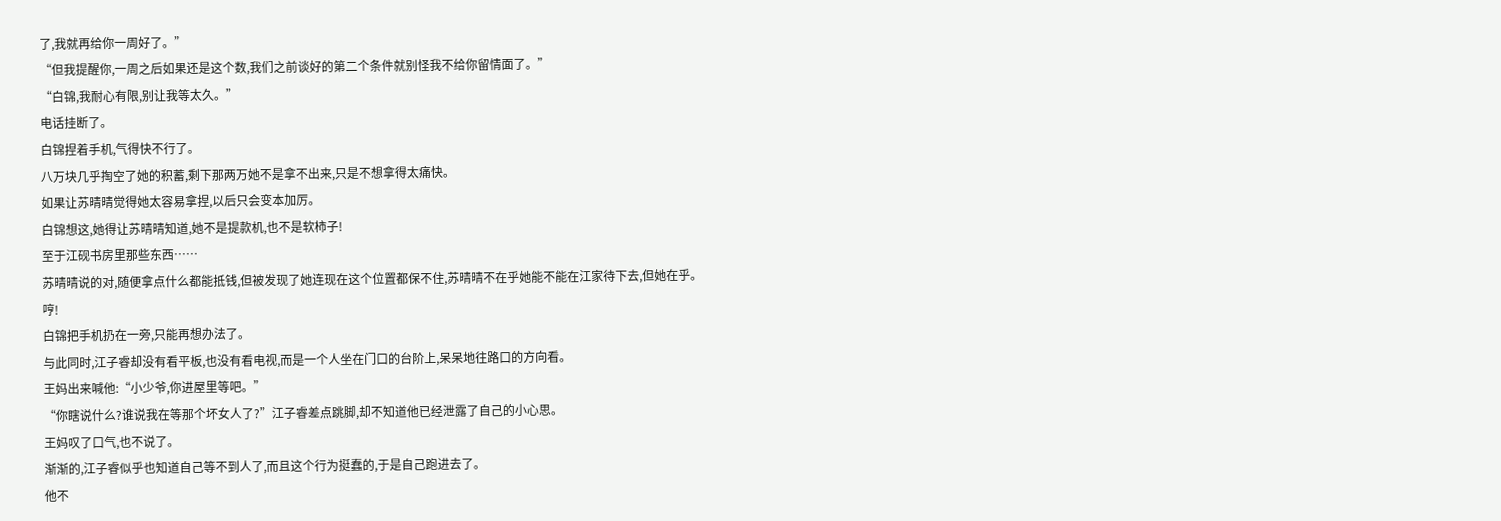了,我就再给你一周好了。”
“但我提醒你,一周之后如果还是这个数,我们之前谈好的第二个条件就别怪我不给你留情面了。”
“白锦,我耐心有限,别让我等太久。”
电话挂断了。
白锦捏着手机,气得快不行了。
八万块几乎掏空了她的积蓄,剩下那两万她不是拿不出来,只是不想拿得太痛快。
如果让苏晴晴觉得她太容易拿捏,以后只会变本加厉。
白锦想这,她得让苏晴晴知道,她不是提款机,也不是软柿子!
至于江砚书房里那些东西……
苏晴晴说的对,随便拿点什么都能抵钱,但被发现了她连现在这个位置都保不住,苏晴晴不在乎她能不能在江家待下去,但她在乎。
哼!
白锦把手机扔在一旁,只能再想办法了。
与此同时,江子睿却没有看平板,也没有看电视,而是一个人坐在门口的台阶上,呆呆地往路口的方向看。
王妈出来喊他:“小少爷,你进屋里等吧。”
“你瞎说什么?谁说我在等那个坏女人了?”江子睿差点跳脚,却不知道他已经泄露了自己的小心思。
王妈叹了口气,也不说了。
渐渐的,江子睿似乎也知道自己等不到人了,而且这个行为挺蠢的,于是自己跑进去了。
他不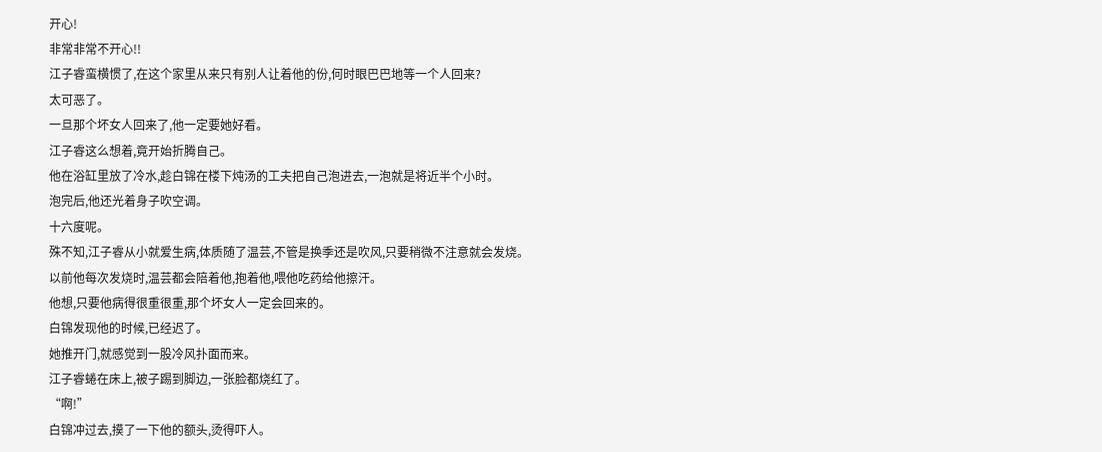开心!
非常非常不开心!!
江子睿蛮横惯了,在这个家里从来只有别人让着他的份,何时眼巴巴地等一个人回来?
太可恶了。
一旦那个坏女人回来了,他一定要她好看。
江子睿这么想着,竟开始折腾自己。
他在浴缸里放了冷水,趁白锦在楼下炖汤的工夫把自己泡进去,一泡就是将近半个小时。
泡完后,他还光着身子吹空调。
十六度呢。
殊不知,江子睿从小就爱生病,体质随了温芸,不管是换季还是吹风,只要稍微不注意就会发烧。
以前他每次发烧时,温芸都会陪着他,抱着他,喂他吃药给他擦汗。
他想,只要他病得很重很重,那个坏女人一定会回来的。
白锦发现他的时候,已经迟了。
她推开门,就感觉到一股冷风扑面而来。
江子睿蜷在床上,被子踢到脚边,一张脸都烧红了。
“啊!”
白锦冲过去,摸了一下他的额头,烫得吓人。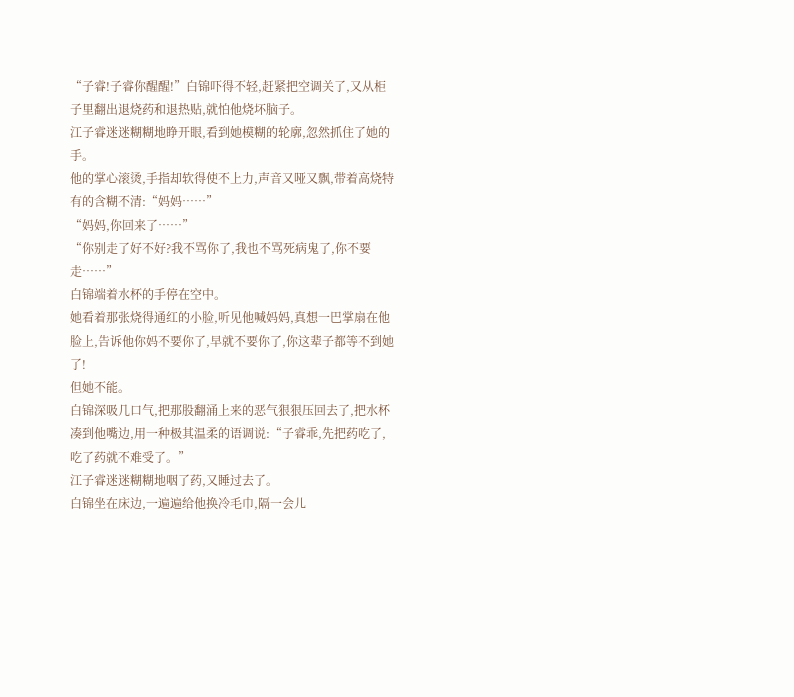“子睿!子睿你醒醒!”白锦吓得不轻,赶紧把空调关了,又从柜子里翻出退烧药和退热贴,就怕他烧坏脑子。
江子睿迷迷糊糊地睁开眼,看到她模糊的轮廓,忽然抓住了她的手。
他的掌心滚烫,手指却软得使不上力,声音又哑又飘,带着高烧特有的含糊不清:“妈妈……”
“妈妈,你回来了……”
“你别走了好不好?我不骂你了,我也不骂死病鬼了,你不要走……”
白锦端着水杯的手停在空中。
她看着那张烧得通红的小脸,听见他喊妈妈,真想一巴掌扇在他脸上,告诉他你妈不要你了,早就不要你了,你这辈子都等不到她了!
但她不能。
白锦深吸几口气,把那股翻涌上来的恶气狠狠压回去了,把水杯凑到他嘴边,用一种极其温柔的语调说:“子睿乖,先把药吃了,吃了药就不难受了。”
江子睿迷迷糊糊地咽了药,又睡过去了。
白锦坐在床边,一遍遍给他换冷毛巾,隔一会儿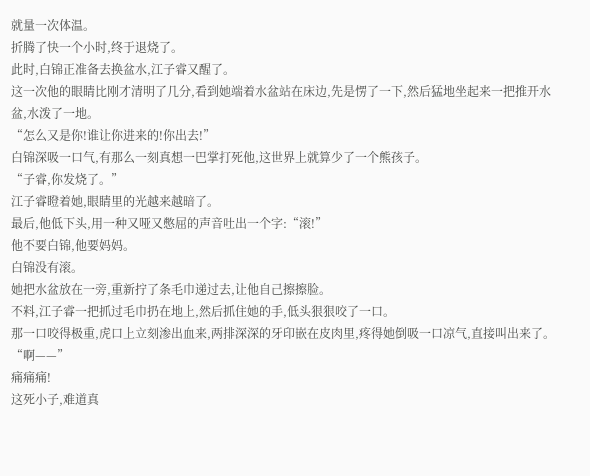就量一次体温。
折腾了快一个小时,终于退烧了。
此时,白锦正准备去换盆水,江子睿又醒了。
这一次他的眼睛比刚才清明了几分,看到她端着水盆站在床边,先是愣了一下,然后猛地坐起来一把推开水盆,水泼了一地。
“怎么又是你!谁让你进来的!你出去!”
白锦深吸一口气,有那么一刻真想一巴掌打死他,这世界上就算少了一个熊孩子。
“子睿,你发烧了。”
江子睿瞪着她,眼睛里的光越来越暗了。
最后,他低下头,用一种又哑又憋屈的声音吐出一个字:“滚!”
他不要白锦,他要妈妈。
白锦没有滚。
她把水盆放在一旁,重新拧了条毛巾递过去,让他自己擦擦脸。
不料,江子睿一把抓过毛巾扔在地上,然后抓住她的手,低头狠狠咬了一口。
那一口咬得极重,虎口上立刻渗出血来,两排深深的牙印嵌在皮肉里,疼得她倒吸一口凉气,直接叫出来了。
“啊——”
痛痛痛!
这死小子,难道真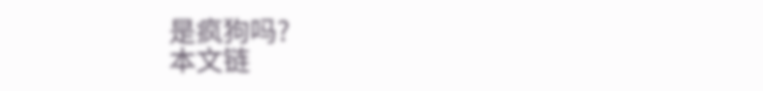是疯狗吗?
本文链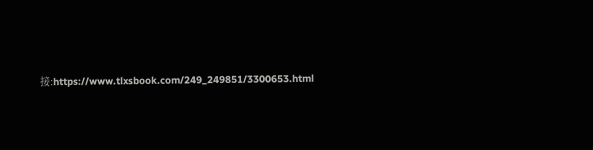接:https://www.tlxsbook.com/249_249851/3300653.html